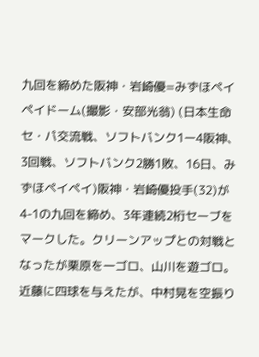九回を締めた阪神・岩崎優=みずほペイペイドーム(撮影・安部光翁) (日本生命セ・パ交流戦、ソフトバンク1ー4阪神、3回戦、ソフトバンク2勝1敗、16日、みずほペイペイ)阪神・岩崎優投手(32)が4-1の九回を締め、3年連続2桁セーブをマークした。クリーンアップとの対戦となったが栗原を一ゴロ、山川を遊ゴロ。近藤に四球を与えたが、中村晃を空振り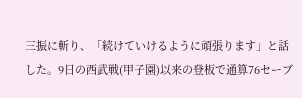三振に斬り、「続けていけるように頑張ります」と話した。9日の西武戦(甲子園)以来の登板で通算76セーブ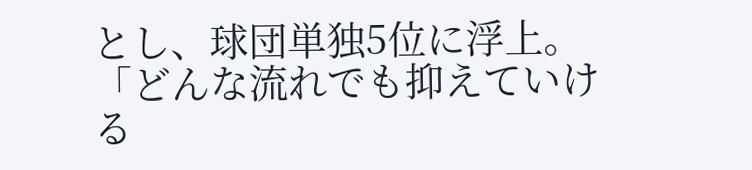とし、球団単独5位に浮上。「どんな流れでも抑えていける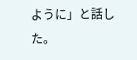ように」と話した。